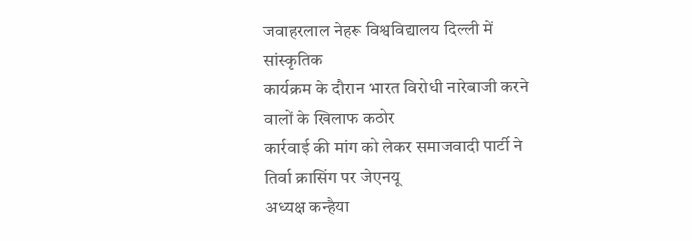जवाहरलाल नेहरू विश्वविद्यालय दिल्ली में सांस्कृतिक
कार्यक्रम के दौरान भारत विरोधी नारेबाजी करने वालों के खिलाफ कठोर
कार्रवाई की मांग को लेकर समाजवादी पार्टी ने तिर्वा क्रासिंग पर जेएनयू
अध्यक्ष कन्हैया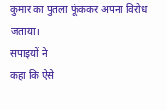कुमार का पुतला फूंककर अपना विरोध जताया।
सपाइयों ने
कहा कि ऐसे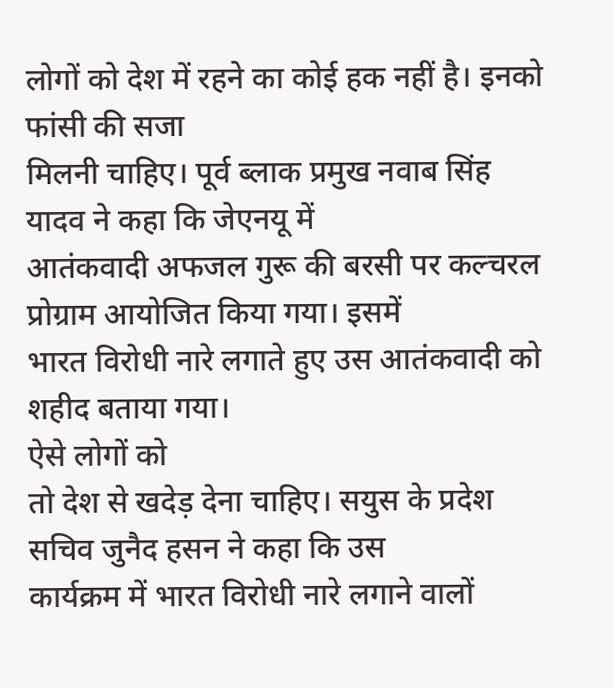लोगों को देश में रहने का कोई हक नहीं है। इनको फांसी की सजा
मिलनी चाहिए। पूर्व ब्लाक प्रमुख नवाब सिंह यादव ने कहा कि जेएनयू में
आतंकवादी अफजल गुरू की बरसी पर कल्चरल प्रोग्राम आयोजित किया गया। इसमें
भारत विरोधी नारे लगाते हुए उस आतंकवादी को शहीद बताया गया।
ऐसे लोगों को
तो देश से खदेड़ देना चाहिए। सयुस के प्रदेश सचिव जुनैद हसन ने कहा कि उस
कार्यक्रम में भारत विरोधी नारे लगाने वालों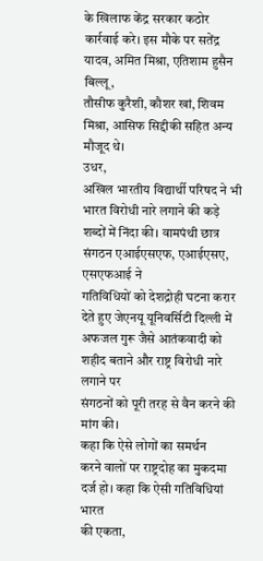के खिलाफ केंद्र सरकार कठोर
कार्रवाई करे। इस मौके पर सतेंद्र यादव, अमित मिश्रा, एतिशाम हुसैन बिल्लू,
तौसीफ कुरैशी, कौशर खां, शिवम मिश्रा, आसिफ सिद्दीकी सहित अन्य मौजूद थे।
उधर,
अखिल भारतीय विद्यार्थी परिषद ने भी भारत विरोधी नारे लगाने की कड़े
शब्दों में निंदा की। वामपंथी छात्र संगठन एआईएसएफ, एआईएसए, एसएफआई ने
गतिविधियों को देशद्रोही घटना करार देते हुए जेएनयू यूनिवर्सिटी दिल्ली में
अफजल गुरू जैसे आतंकवादी को शहीद बताने और राष्ट्र विरोधी नारे लगाने पर
संगठनों को पूरी तरह से वैन करने की मांग की।
कहा कि ऐसे लोगों का समर्थन
करने वालों पर राष्ट्रदोह का मुकदमा दर्ज हो। कहा कि ऐसी गतिविधियां भारत
की एकता,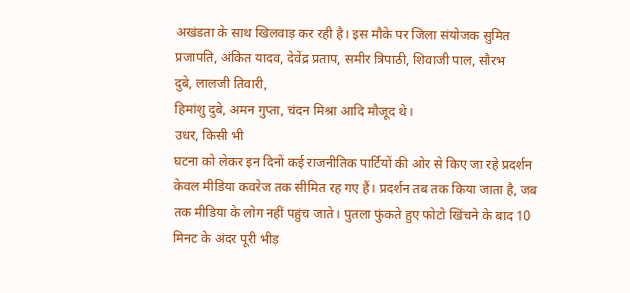अखंडता के साथ खिलवाड़ कर रही है। इस मौके पर जिला संयोजक सुमित
प्रजापति, अंकित यादव, देवेंद्र प्रताप, समीर त्रिपाठी, शिवाजी पाल, सौरभ
दुबे, लालजी तिवारी,
हिमांशु दुबे, अमन गुप्ता, चंदन मिश्रा आदि मौजूद थे।
उधर, किसी भी
घटना को लेकर इन दिनों कई राजनीतिक पार्टियों की ओर से किए जा रहे प्रदर्शन
केवल मीडिया कवरेज तक सीमित रह गए हैं। प्रदर्शन तब तक किया जाता है, जब
तक मीडिया के लोग नहीं पहुंच जाते। पुतला फुंकते हुए फोटो खिंचने के बाद 10
मिनट के अंदर पूरी भीड़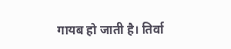गायब हो जाती है। तिर्वा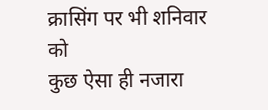क्रासिंग पर भी शनिवार को
कुछ ऐसा ही नजारा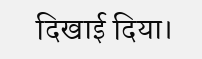दिखाई दिया।